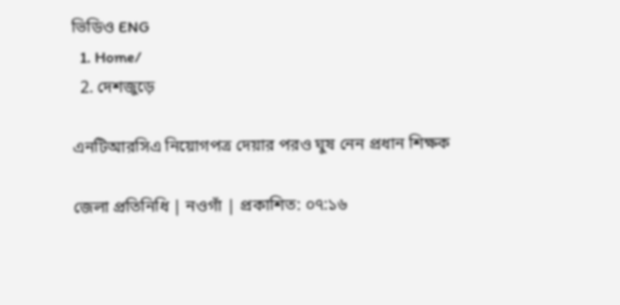ভিডিও ENG
  1. Home/
  2. দেশজুড়ে

এনটিআরসিএ নিয়োগপত্র দেয়ার পরও ঘুষ নেন প্রধান শিক্ষক

জেলা প্রতিনিধি | নওগাঁ | প্রকাশিত: ০৭:১৬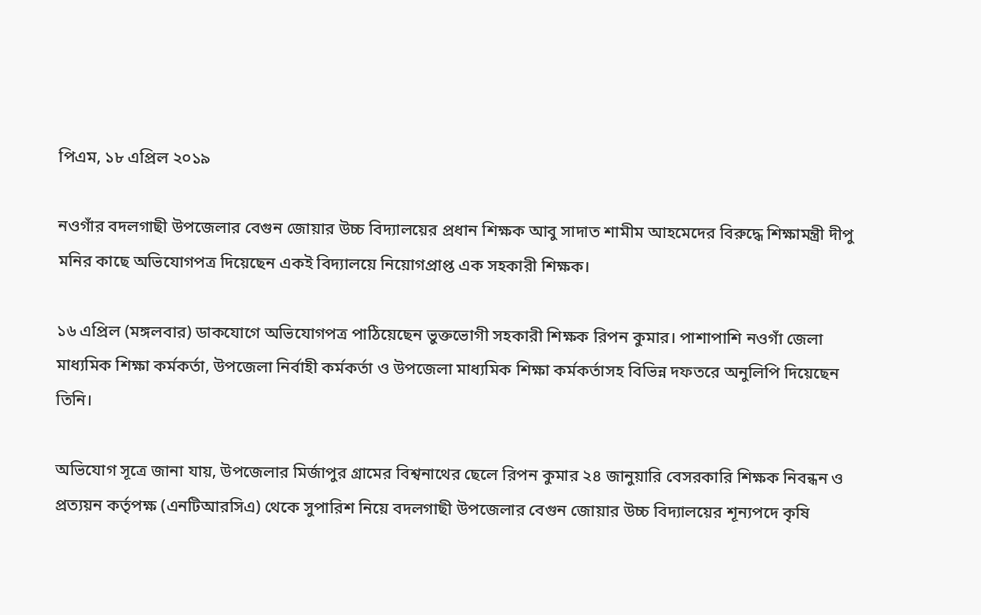পিএম, ১৮ এপ্রিল ২০১৯

নওগাঁর বদলগাছী উপজেলার বেগুন জোয়ার উচ্চ বিদ্যালয়ের প্রধান শিক্ষক আবু সাদাত শামীম আহমেদের বিরুদ্ধে শিক্ষামন্ত্রী দীপু মনির কাছে অভিযোগপত্র দিয়েছেন একই বিদ্যালয়ে নিয়োগপ্রাপ্ত এক সহকারী শিক্ষক।

১৬ এপ্রিল (মঙ্গলবার) ডাকযোগে অভিযোগপত্র পাঠিয়েছেন ভুক্তভোগী সহকারী শিক্ষক রিপন কুমার। পাশাপাশি নওগাঁ জেলা মাধ্যমিক শিক্ষা কর্মকর্তা, উপজেলা নির্বাহী কর্মকর্তা ও উপজেলা মাধ্যমিক শিক্ষা কর্মকর্তাসহ বিভিন্ন দফতরে অনুলিপি দিয়েছেন তিনি।

অভিযোগ সূত্রে জানা যায়, উপজেলার মির্জাপুর গ্রামের বিশ্বনাথের ছেলে রিপন কুমার ২৪ জানুয়ারি বেসরকারি শিক্ষক নিবন্ধন ও প্রত্যয়ন কর্তৃপক্ষ (এনটিআরসিএ) থেকে সুপারিশ নিয়ে বদলগাছী উপজেলার বেগুন জোয়ার উচ্চ বিদ্যালয়ের শূন্যপদে কৃষি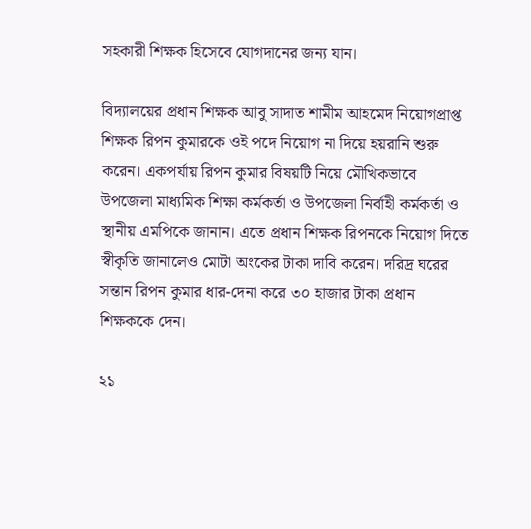সহকারী শিক্ষক হিসেবে যোগদানের জন্য যান।

বিদ্যালয়ের প্রধান শিক্ষক আবু সাদাত শামীম আহমেদ নিয়োগপ্রাপ্ত শিক্ষক রিপন কুমারকে ওই পদে নিয়োগ না দিয়ে হয়রানি শুরু করেন। একপর্যায় রিপন কুমার বিষয়টি নিয়ে মৌখিকভাবে উপজেলা মাধ্যমিক শিক্ষা কর্মকর্তা ও উপজেলা নির্বাহী কর্মকর্তা ও স্থানীয় এমপিকে জানান। এতে প্রধান শিক্ষক রিপনকে নিয়োগ দিতে স্বীকৃতি জানালেও মোটা অংকের টাকা দাবি করেন। দরিদ্র ঘরের সন্তান রিপন কুমার ধার-দেনা করে ৩০ হাজার টাকা প্রধান শিক্ষককে দেন।

২১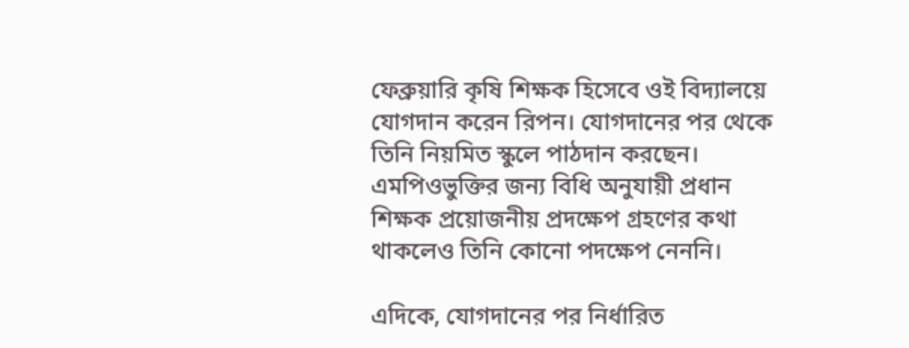ফেব্রুয়ারি কৃষি শিক্ষক হিসেবে ওই বিদ্যালয়ে যোগদান করেন রিপন। যোগদানের পর থেকে তিনি নিয়মিত স্কুলে পাঠদান করছেন। এমপিওভুক্তির জন্য বিধি অনুযায়ী প্রধান শিক্ষক প্রয়োজনীয় প্রদক্ষেপ গ্রহণের কথা থাকলেও তিনি কোনো পদক্ষেপ নেননি।

এদিকে, যোগদানের পর নির্ধারিত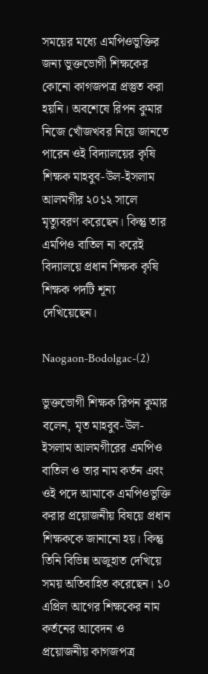সময়ের মধ্যে এমপিওভুক্তির জন্য ভুক্তভোগী শিক্ষকের কোনো কাগজপত্র প্রস্তুত করা হয়নি। অবশেষে রিপন কুমার নিজে খোঁজখবর নিয়ে জানতে পারেন ওই বিদ্যালয়ের কৃষি শিক্ষক মাহবুব-উল-ইসলাম আলমগীর ২০১২ সালে মৃত্যুবরণ করেছেন। কিন্তু তার এমপিও বাতিল না করেই বিদ্যালয়ে প্রধান শিক্ষক কৃষি শিক্ষক পদটি শূন্য দেখিয়েছেন।

Naogaon-Bodolgac-(2)

ভুক্তভোগী শিক্ষক রিপন কুমার বলেন, মৃত মাহবুব-উল-ইসলাম আলমগীরের এমপিও বাতিল ও তার নাম কর্তন এবং ওই পদে আমাকে এমপিওভুক্তি করার প্রয়োজনীয় বিষয়ে প্রধান শিক্ষককে জানানো হয়। কিন্তু তিনি বিভিন্ন অজুহাত দেখিয়ে সময় অতিবাহিত করেছেন। ১০ এপ্রিল আগের শিক্ষকের নাম কর্তনের আবেদন ও প্রয়োজনীয় কাগজপত্র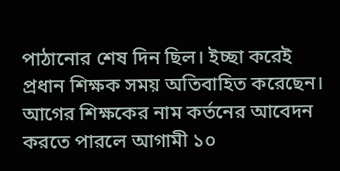পাঠানোর শেষ দিন ছিল। ইচ্ছা করেই প্রধান শিক্ষক সময় অতিবাহিত করেছেন। আগের শিক্ষকের নাম কর্তনের আবেদন করতে পারলে আগামী ১০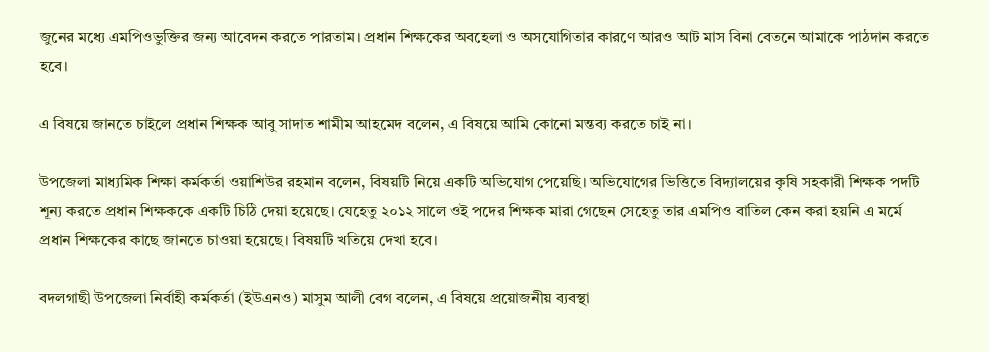জুনের মধ্যে এমপিওভুক্তির জন্য আবেদন করতে পারতাম। প্রধান শিক্ষকের অবহেলা ও অসযোগিতার কারণে আরও আট মাস বিনা বেতনে আমাকে পাঠদান করতে হবে।

এ বিষয়ে জানতে চাইলে প্রধান শিক্ষক আবু সাদাত শামীম আহমেদ বলেন, এ বিষয়ে আমি কোনো মন্তব্য করতে চাই না।

উপজেলা মাধ্যমিক শিক্ষা কর্মকর্তা ওয়াশিউর রহমান বলেন, বিষয়টি নিয়ে একটি অভিযোগ পেয়েছি। অভিযোগের ভিত্তিতে বিদ্যালয়ের কৃষি সহকারী শিক্ষক পদটি শূন্য করতে প্রধান শিক্ষককে একটি চিঠি দেয়া হয়েছে। যেহেতু ২০১২ সালে ওই পদের শিক্ষক মারা গেছেন সেহেতু তার এমপিও বাতিল কেন করা হয়নি এ মর্মে প্রধান শিক্ষকের কাছে জানতে চাওয়া হয়েছে। বিষয়টি খতিয়ে দেখা হবে।

বদলগাছী উপজেলা নির্বাহী কর্মকর্তা (ইউএনও) মাসুম আলী বেগ বলেন, এ বিষয়ে প্রয়োজনীয় ব্যবস্থা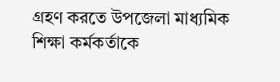গ্রহণ করতে উপজেলা মাধ্যমিক শিক্ষা কর্মকর্তাকে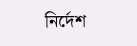নির্দেশ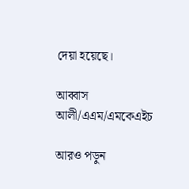দেয়া হয়েছে।

আব্বাস আলী/এএম/এমকেএইচ

আরও পড়ুন